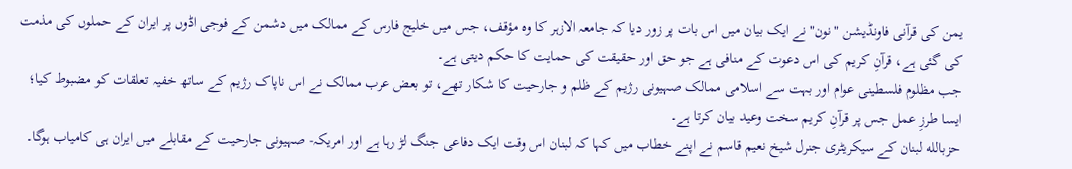یمن کی قرآنی فاونڈیشن "نون" نے ایک بیان میں اس بات پر زور دیا کہ جامعہ الازہر کا وہ مؤقف، جس میں خلیج فارس کے ممالک میں دشمن کے فوجی اڈوں پر ایران کے حملوں کی مذمت کی گئی ہے، قرآنِ کریم کی اس دعوت کے منافی ہے جو حق اور حقیقت کی حمایت کا حکم دیتی ہے۔
جب مظلوم فلسطینی عوام اور بہت سے اسلامی ممالک صہیونی رژیم کے ظلم و جارحیت کا شکار تھے، تو بعض عرب ممالک نے اس ناپاک رژیم کے ساتھ خفیہ تعلقات کو مضبوط کیا؛ ایسا طرزِ عمل جس پر قرآنِ کریم سخت وعید بیان کرتا ہے۔
حزبالله لبنان کے سیکریٹری جنرل شیخ نعیم قاسم نے اپنے خطاب میں کہا کہ لبنان اس وقت ایک دفاعی جنگ لڑ رہا ہے اور امریکہ- صہیونی جارحیت کے مقابلے میں ایران ہی کامیاب ہوگا۔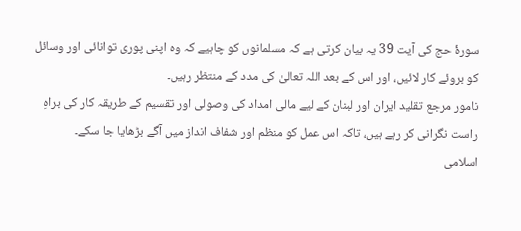سورۂ حج کی آیت 39 یہ بیان کرتی ہے کہ مسلمانوں کو چاہیے کہ وہ اپنی پوری توانائی اور وسائل کو بروئے کار لائیں، اور اس کے بعد اللہ تعالیٰ کی مدد کے منتظر رہیں۔
نامور مرجع تقلید ایران اور لبنان کے لیے مالی امداد کی وصولی اور تقسیم کے طریقہ کار کی براہِ راست نگرانی کر رہے ہیں، تاکہ اس عمل کو منظم اور شفاف انداز میں آگے بڑھایا جا سکے۔
اسلامی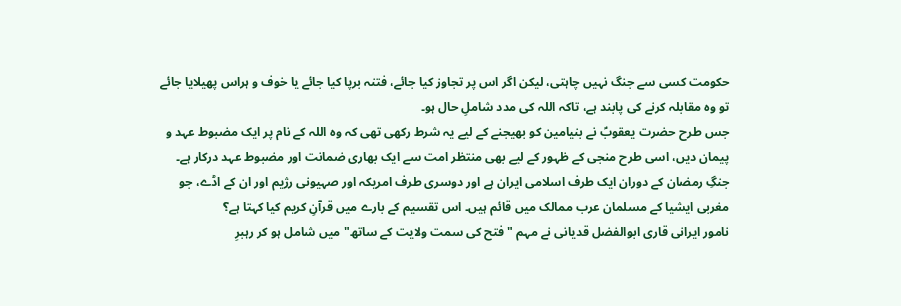حکومت کسی سے جنگ نہیں چاہتی، لیکن اگر اس پر تجاوز کیا جائے، فتنہ برپا کیا جائے یا خوف و ہراس پھیلایا جائے تو وہ مقابلہ کرنے کی پابند ہے، تاکہ اللہ کی مدد شاملِ حال ہو۔
جس طرح حضرت یعقوبؑ نے بنیامین کو بھیجنے کے لیے یہ شرط رکھی تھی کہ وہ اللہ کے نام پر ایک مضبوط عہد و پیمان دیں، اسی طرح منجی کے ظہور کے لیے بھی منتظر امت سے ایک بھاری ضمانت اور مضبوط عہد درکار ہے۔
جنگِ رمضان کے دوران ایک طرف اسلامی ایران ہے اور دوسری طرف امریکہ اور صہیونی رژیم اور ان کے اڈے، جو مغربی ایشیا کے مسلمان عرب ممالک میں قائم ہیں۔ اس تقسیم کے بارے میں قرآنِ کریم کیا کہتا ہے؟
نامور ایرانی قاری ابوالفضل قدیانی نے مہم " فتح کی سمت ولایت کے ساتھ" میں شامل ہو کر رہبرِ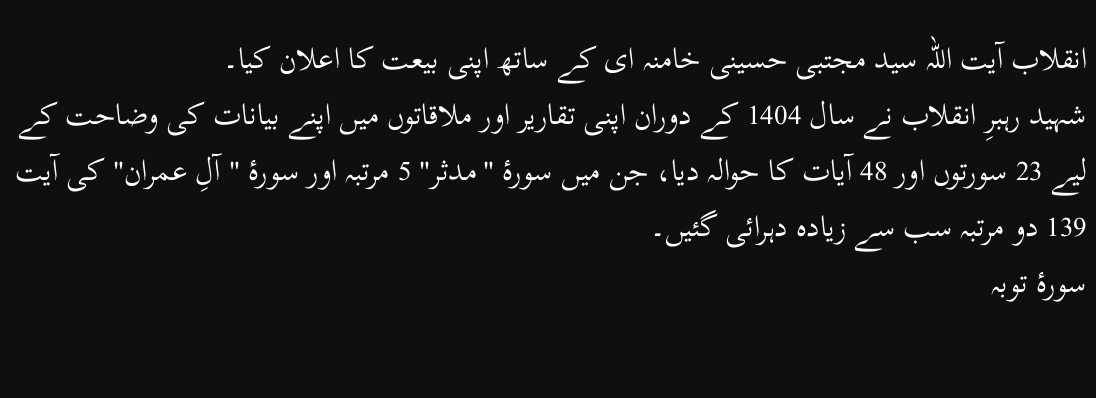انقلاب آیت اللہ سید مجتبی حسینی خامنہ ای کے ساتھ اپنی بیعت کا اعلان کیا۔
شہید رہبرِ انقلاب نے سال 1404 کے دوران اپنی تقاریر اور ملاقاتوں میں اپنے بیانات کی وضاحت کے لیے 23 سورتوں اور 48 آیات کا حوالہ دیا، جن میں سورۂ "مدثر" 5 مرتبہ اور سورۂ "آلِ عمران"کی آیت 139 دو مرتبہ سب سے زیادہ دہرائی گئیں۔
سورۂ توبہ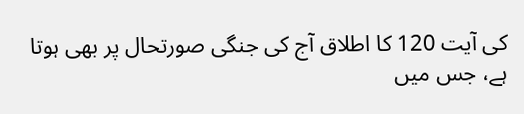کی آیت 120 کا اطلاق آج کی جنگی صورتحال پر بھی ہوتا ہے، جس میں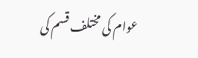عوام کی مختلف قسم کی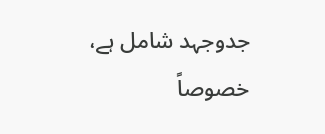جدوجہد شامل ہے، خصوصاً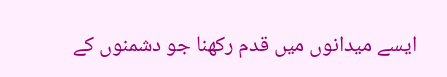ایسے میدانوں میں قدم رکھنا جو دشمنوں کے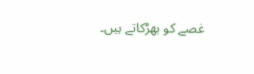غصے کو بھڑکاتے ہیں۔